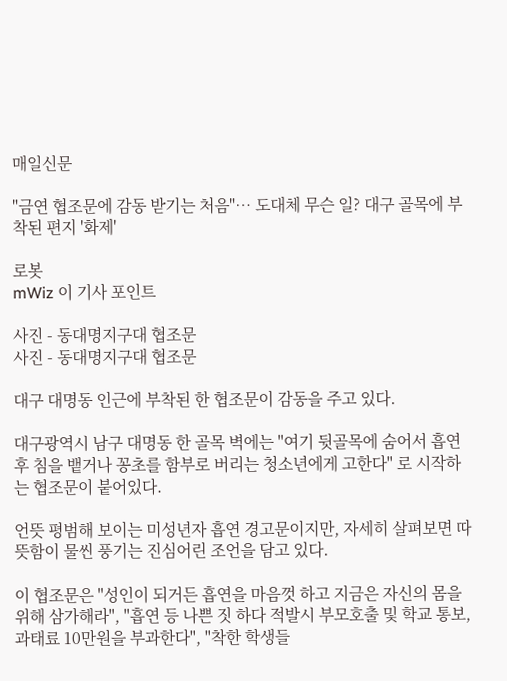매일신문

"금연 협조문에 감동 받기는 처음"… 도대체 무슨 일? 대구 골목에 부착된 편지 '화제'

로봇
mWiz 이 기사 포인트

사진 - 동대명지구대 협조문
사진 - 동대명지구대 협조문

대구 대명동 인근에 부착된 한 협조문이 감동을 주고 있다.

대구광역시 남구 대명동 한 골목 벽에는 "여기 뒷골목에 숨어서 흡연 후 침을 뱉거나 꽁초를 함부로 버리는 청소년에게 고한다" 로 시작하는 협조문이 붙어있다.

언뜻 평범해 보이는 미성년자 흡연 경고문이지만, 자세히 살펴보면 따뜻함이 물씬 풍기는 진심어린 조언을 담고 있다.

이 협조문은 "성인이 되거든 흡연을 마음껏 하고 지금은 자신의 몸을 위해 삼가해라", "흡연 등 나쁜 짓 하다 적발시 부모호출 및 학교 통보, 과태료 10만원을 부과한다", "착한 학생들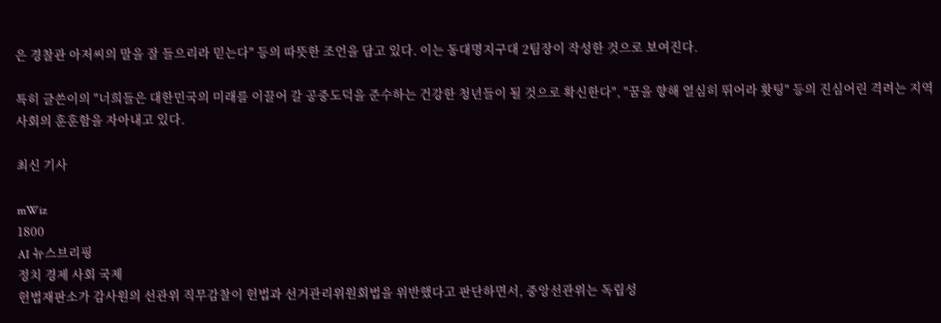은 경찰관 아저씨의 말을 잘 들으리라 믿는다" 등의 따뜻한 조언을 담고 있다. 이는 동대명지구대 2팀장이 작성한 것으로 보여진다.

특히 글쓴이의 "너희들은 대한민국의 미래를 이끌어 갈 공중도덕을 준수하는 건강한 청년들이 될 것으로 확신한다", "꿈을 향해 열심히 뛰어라 홧팅" 등의 진심어린 격려는 지역사회의 훈훈함을 자아내고 있다.

최신 기사

mWiz
1800
AI 뉴스브리핑
정치 경제 사회 국제
헌법재판소가 감사원의 선관위 직무감찰이 헌법과 선거관리위원회법을 위반했다고 판단하면서, 중앙선관위는 독립성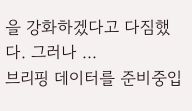을 강화하겠다고 다짐했다. 그러나 ...
브리핑 데이터를 준비중입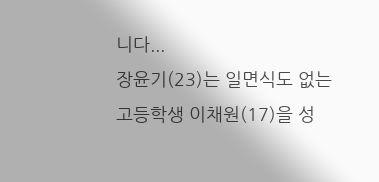니다...
장윤기(23)는 일면식도 없는 고등학생 이채원(17)을 성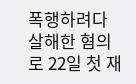폭행하려다 살해한 혐의로 22일 첫 재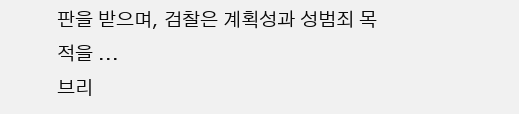판을 받으며, 검찰은 계획성과 성범죄 목적을 ...
브리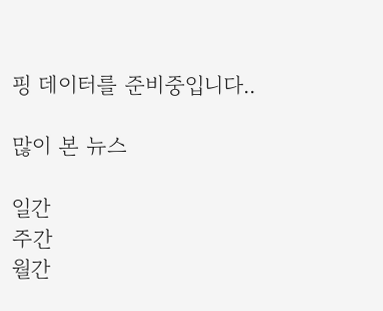핑 데이터를 준비중입니다..

많이 본 뉴스

일간
주간
월간